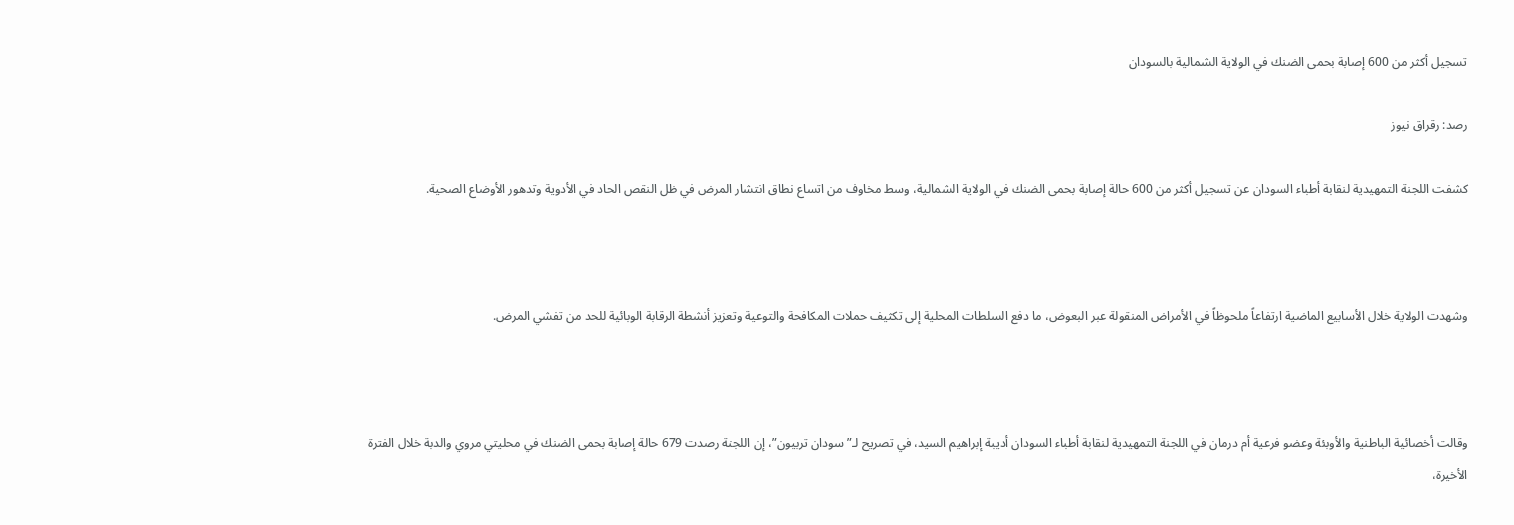تسجيل أكثر من 600 إصابة بحمى الضنك في الولاية الشمالية بالسودان

رصد: رقراق نيوز

كشفت اللجنة التمهيدية لنقابة أطباء السودان عن تسجيل أكثر من 600 حالة إصابة بحمى الضنك في الولاية الشمالية، وسط مخاوف من اتساع نطاق انتشار المرض في ظل النقص الحاد في الأدوية وتدهور الأوضاع الصحية.



وشهدت الولاية خلال الأسابيع الماضية ارتفاعاً ملحوظاً في الأمراض المنقولة عبر البعوض، ما دفع السلطات المحلية إلى تكثيف حملات المكافحة والتوعية وتعزيز أنشطة الرقابة الوبائية للحد من تفشي المرض.



وقالت أخصائية الباطنية والأوبئة وعضو فرعية أم درمان في اللجنة التمهيدية لنقابة أطباء السودان أديبة إبراهيم السيد، في تصريح لـ”سودان تربيون”، إن اللجنة رصدت 679 حالة إصابة بحمى الضنك في محليتي مروي والدبة خلال الفترة الأخيرة،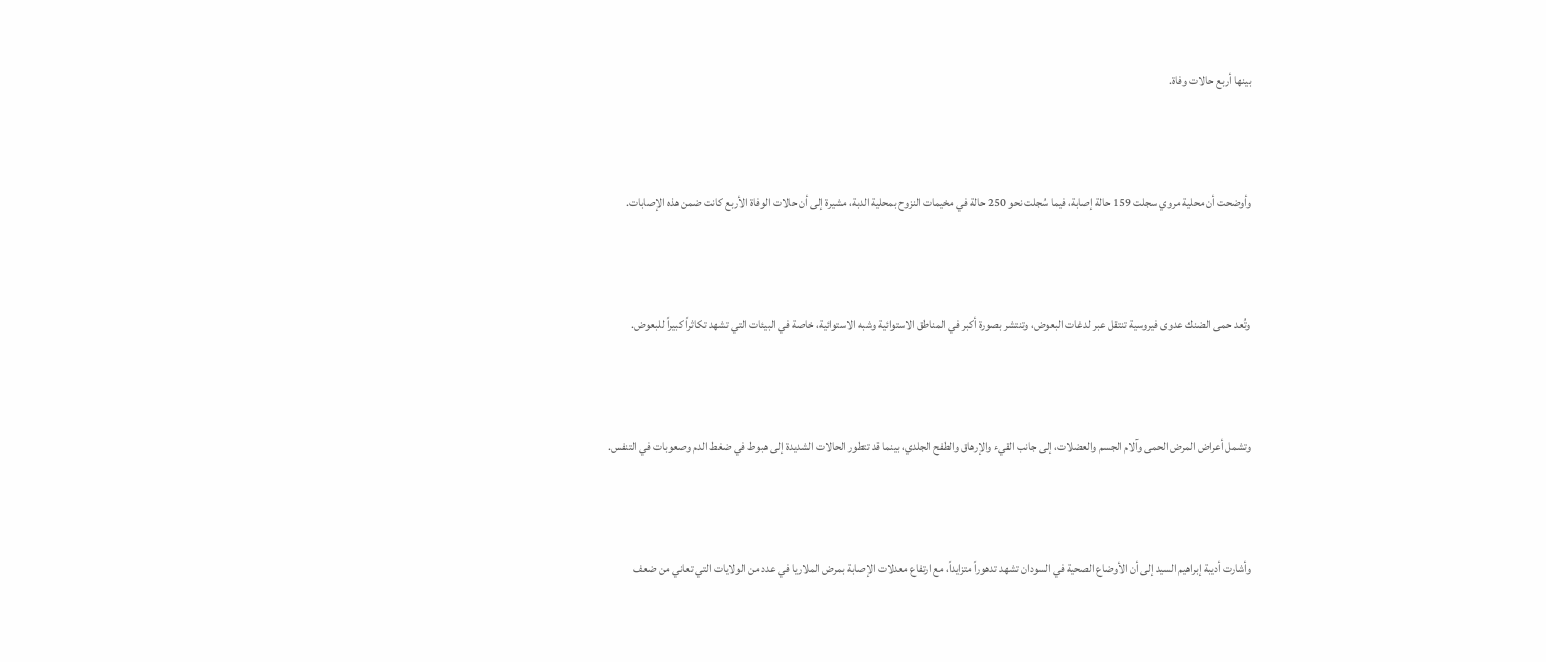بينها أربع حالات وفاة.



وأوضحت أن محلية مروي سجلت 159 حالة إصابة، فيما سُجلت نحو 250 حالة في مخيمات النزوح بمحلية الدبة، مشيرة إلى أن حالات الوفاة الأربع كانت ضمن هذه الإصابات.



وتُعد حمى الضنك عدوى فيروسية تنتقل عبر لدغات البعوض، وتنتشر بصورة أكبر في المناطق الاستوائية وشبه الاستوائية، خاصة في البيئات التي تشهد تكاثراً كبيراً للبعوض.



وتشمل أعراض المرض الحمى وآلام الجسم والعضلات، إلى جانب القيء والإرهاق والطفح الجلدي، بينما قد تتطور الحالات الشديدة إلى هبوط في ضغط الدم وصعوبات في التنفس.



وأشارت أديبة إبراهيم السيد إلى أن الأوضاع الصحية في السودان تشهد تدهوراً متزايداً، مع ارتفاع معدلات الإصابة بمرض الملاريا في عدد من الولايات التي تعاني من ضعف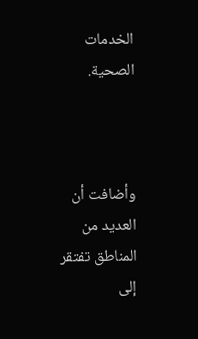الخدمات الصحية.



وأضافت أن العديد من المناطق تفتقر إلى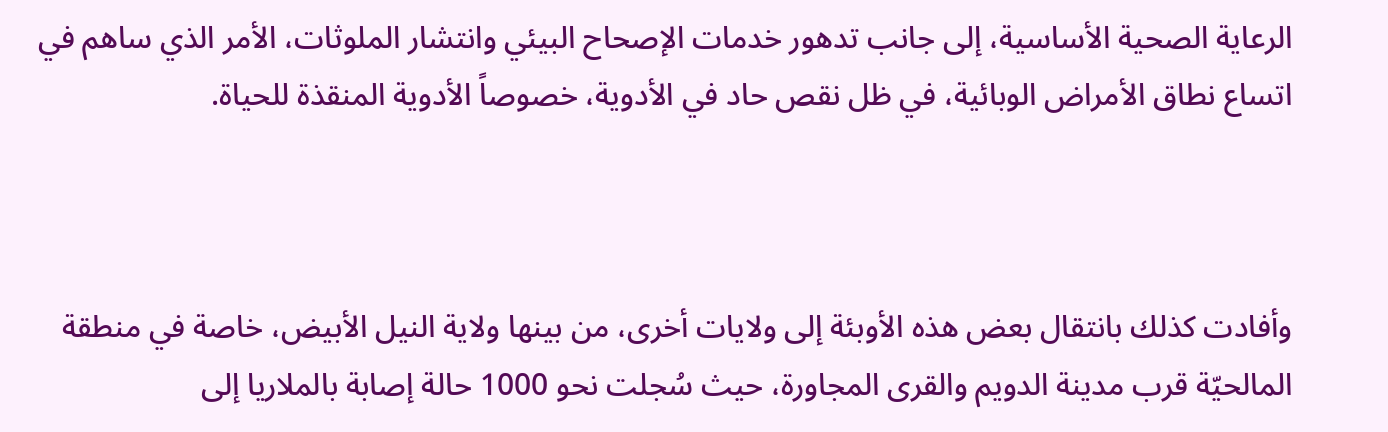الرعاية الصحية الأساسية، إلى جانب تدهور خدمات الإصحاح البيئي وانتشار الملوثات، الأمر الذي ساهم في اتساع نطاق الأمراض الوبائية، في ظل نقص حاد في الأدوية، خصوصاً الأدوية المنقذة للحياة.



وأفادت كذلك بانتقال بعض هذه الأوبئة إلى ولايات أخرى، من بينها ولاية النيل الأبيض، خاصة في منطقة المالحيّة قرب مدينة الدويم والقرى المجاورة، حيث سُجلت نحو 1000 حالة إصابة بالملاريا إلى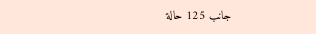جانب 125 حالة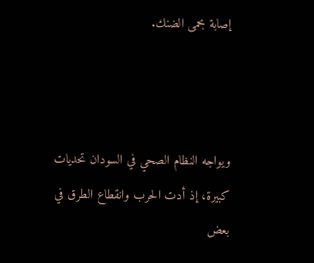إصابة بحمى الضنك.



ويواجه النظام الصحي في السودان تحديات كبيرة، إذ أدت الحرب وانقطاع الطرق في بعض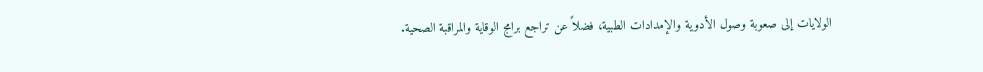الولايات إلى صعوبة وصول الأدوية والإمدادات الطبية، فضلاً عن تراجع برامج الوقاية والمراقبة الصحية.